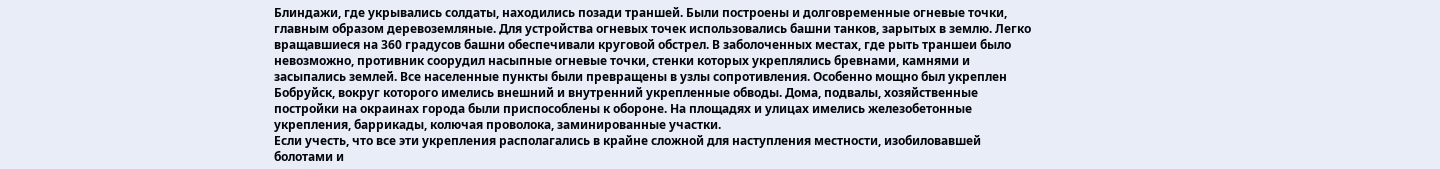Блиндажи, где укрывались солдаты, находились позади траншей. Были построены и долговременные огневые точки, главным образом деревоземляные. Для устройства огневых точек использовались башни танков, зарытых в землю. Легко вращавшиеся на 360 градусов башни обеспечивали круговой обстрел. В заболоченных местах, где рыть траншеи было невозможно, противник соорудил насыпные огневые точки, стенки которых укреплялись бревнами, камнями и засыпались землей. Все населенные пункты были превращены в узлы сопротивления. Особенно мощно был укреплен Бобруйск, вокруг которого имелись внешний и внутренний укрепленные обводы. Дома, подвалы, хозяйственные постройки на окраинах города были приспособлены к обороне. На площадях и улицах имелись железобетонные укрепления, баррикады, колючая проволока, заминированные участки.
Если учесть, что все эти укрепления располагались в крайне сложной для наступления местности, изобиловавшей болотами и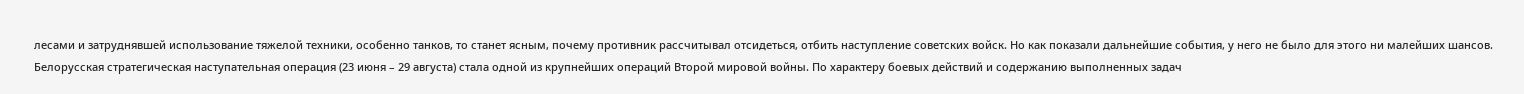лесами и затруднявшей использование тяжелой техники, особенно танков, то станет ясным, почему противник рассчитывал отсидеться, отбить наступление советских войск. Но как показали дальнейшие события, у него не было для этого ни малейших шансов.
Белорусская стратегическая наступательная операция (23 июня – 29 августа) стала одной из крупнейших операций Второй мировой войны. По характеру боевых действий и содержанию выполненных задач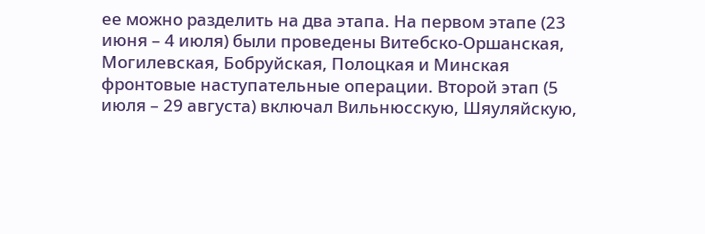ее можно разделить на два этапа. На первом этапе (23 июня – 4 июля) были проведены Витебско-Оршанская, Могилевская, Бобруйская, Полоцкая и Минская фронтовые наступательные операции. Второй этап (5 июля – 29 августа) включал Вильнюсскую, Шяуляйскую,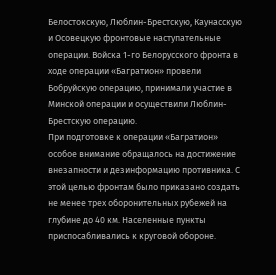Белостокскую, Люблин-Брестскую, Каунасскую и Осовецкую фронтовые наступательные операции. Войска 1-го Белорусского фронта в ходе операции «Багратион» провели Бобруйскую операцию, принимали участие в Минской операции и осуществили Люблин-Брестскую операцию.
При подготовке к операции «Багратион» особое внимание обращалось на достижение внезапности и дезинформацию противника. С этой целью фронтам было приказано создать не менее трех оборонительных рубежей на глубине до 40 км. Населенные пункты приспосабливались к круговой обороне.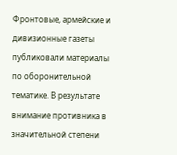Фронтовые, армейские и дивизионные газеты публиковали материалы по оборонительной тематике. В результате внимание противника в значительной степени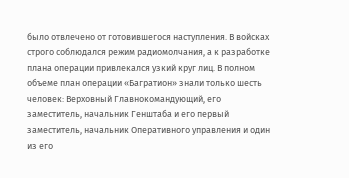было отвлечено от готовившегося наступления. В войсках строго соблюдался режим радиомолчания, а к разработке плана операции привлекался узкий круг лиц. В полном объеме план операции «Багратион» знали только шесть человек: Верховный Главнокомандующий, его заместитель, начальник Генштаба и его первый заместитель, начальник Оперативного управления и один из его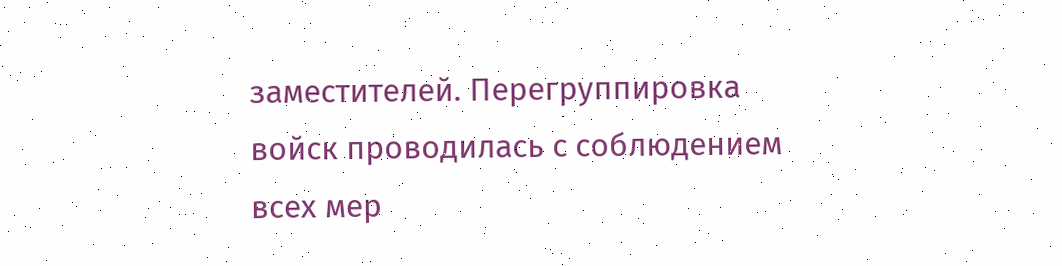заместителей. Перегруппировка войск проводилась с соблюдением всех мер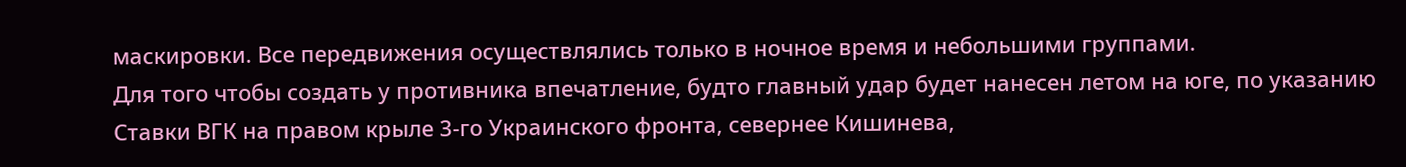маскировки. Все передвижения осуществлялись только в ночное время и небольшими группами.
Для того чтобы создать у противника впечатление, будто главный удар будет нанесен летом на юге, по указанию Ставки ВГК на правом крыле 3-го Украинского фронта, севернее Кишинева,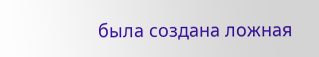была создана ложная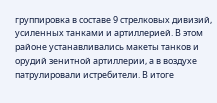группировка в составе 9 стрелковых дивизий, усиленных танками и артиллерией. В этом районе устанавливались макеты танков и орудий зенитной артиллерии, а в воздухе патрулировали истребители. В итоге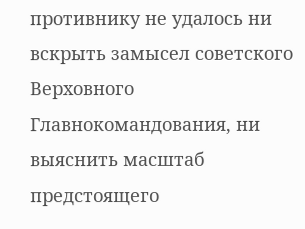противнику не удалось ни вскрыть замысел советского Верховного Главнокомандования, ни выяснить масштаб предстоящего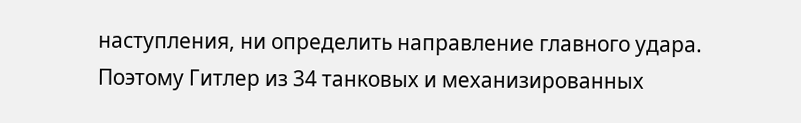наступления, ни определить направление главного удара. Поэтому Гитлер из 34 танковых и механизированных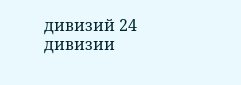дивизий 24 дивизии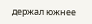держал южнее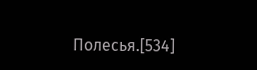Полесья.[534]